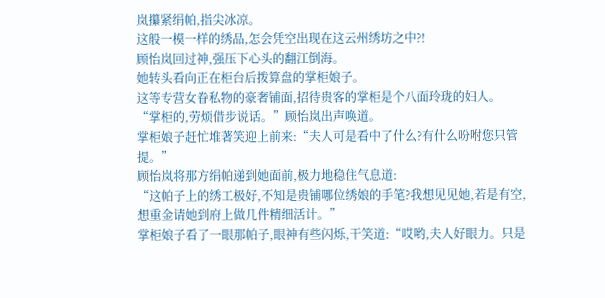岚攥紧绢帕,指尖冰凉。
这般一模一样的绣品,怎会凭空出现在这云州绣坊之中?!
顾怡岚回过神,强压下心头的翻江倒海。
她转头看向正在柜台后拨算盘的掌柜娘子。
这等专营女眷私物的豪奢铺面,招待贵客的掌柜是个八面玲珑的妇人。
“掌柜的,劳烦借步说话。”顾怡岚出声唤道。
掌柜娘子赶忙堆著笑迎上前来:“夫人可是看中了什么?有什么吩咐您只管提。”
顾怡岚将那方绢帕递到她面前,极力地稳住气息道:
“这帕子上的绣工极好,不知是贵铺哪位绣娘的手笔?我想见见她,若是有空,想重金请她到府上做几件精细活计。”
掌柜娘子看了一眼那帕子,眼神有些闪烁,干笑道:“哎哟,夫人好眼力。只是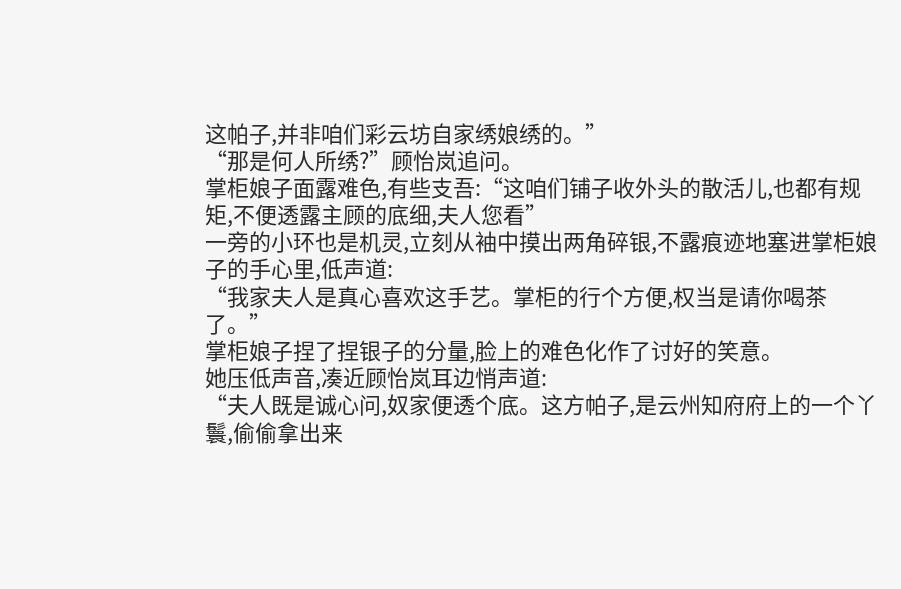这帕子,并非咱们彩云坊自家绣娘绣的。”
“那是何人所绣?”顾怡岚追问。
掌柜娘子面露难色,有些支吾:“这咱们铺子收外头的散活儿,也都有规矩,不便透露主顾的底细,夫人您看”
一旁的小环也是机灵,立刻从袖中摸出两角碎银,不露痕迹地塞进掌柜娘子的手心里,低声道:
“我家夫人是真心喜欢这手艺。掌柜的行个方便,权当是请你喝茶了。”
掌柜娘子捏了捏银子的分量,脸上的难色化作了讨好的笑意。
她压低声音,凑近顾怡岚耳边悄声道:
“夫人既是诚心问,奴家便透个底。这方帕子,是云州知府府上的一个丫鬟,偷偷拿出来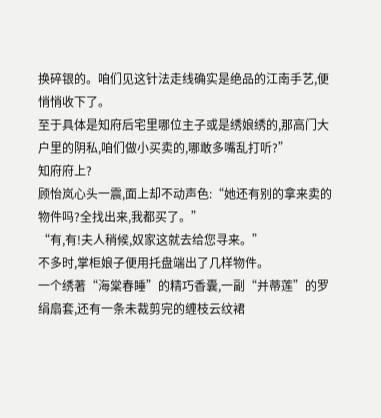换碎银的。咱们见这针法走线确实是绝品的江南手艺,便悄悄收下了。
至于具体是知府后宅里哪位主子或是绣娘绣的,那高门大户里的阴私,咱们做小买卖的,哪敢多嘴乱打听?”
知府府上?
顾怡岚心头一震,面上却不动声色:“她还有别的拿来卖的物件吗?全找出来,我都买了。”
“有,有!夫人稍候,奴家这就去给您寻来。”
不多时,掌柜娘子便用托盘端出了几样物件。
一个绣著“海棠春睡”的精巧香囊,一副“并蒂莲”的罗绢扇套,还有一条未裁剪完的缠枝云纹裙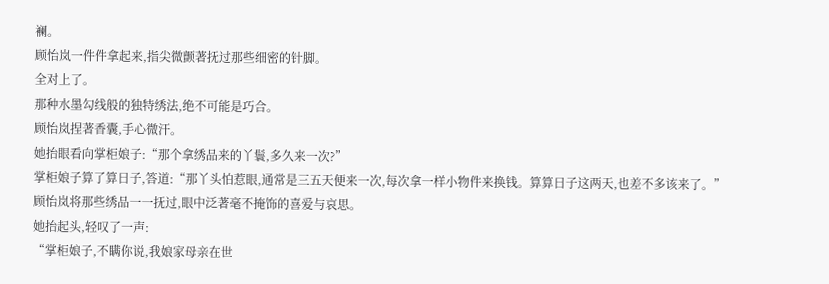襕。
顾怡岚一件件拿起来,指尖微颤著抚过那些细密的针脚。
全对上了。
那种水墨勾线般的独特绣法,绝不可能是巧合。
顾怡岚捏著香囊,手心微汗。
她抬眼看向掌柜娘子:“那个拿绣品来的丫鬟,多久来一次?”
掌柜娘子算了算日子,答道:“那丫头怕惹眼,通常是三五天便来一次,每次拿一样小物件来换钱。算算日子这两天,也差不多该来了。”
顾怡岚将那些绣品一一抚过,眼中泛著毫不掩饰的喜爱与哀思。
她抬起头,轻叹了一声:
“掌柜娘子,不瞒你说,我娘家母亲在世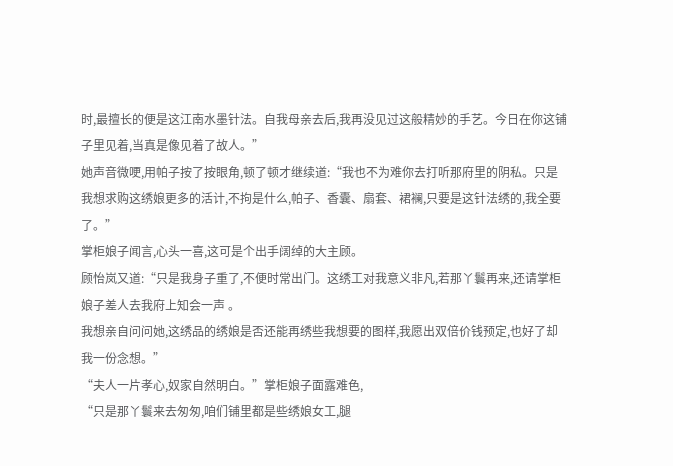时,最擅长的便是这江南水墨针法。自我母亲去后,我再没见过这般精妙的手艺。今日在你这铺子里见着,当真是像见着了故人。”
她声音微哽,用帕子按了按眼角,顿了顿才继续道:“我也不为难你去打听那府里的阴私。只是我想求购这绣娘更多的活计,不拘是什么,帕子、香囊、扇套、裙襕,只要是这针法绣的,我全要了。”
掌柜娘子闻言,心头一喜,这可是个出手阔绰的大主顾。
顾怡岚又道:“只是我身子重了,不便时常出门。这绣工对我意义非凡,若那丫鬟再来,还请掌柜娘子差人去我府上知会一声 。
我想亲自问问她,这绣品的绣娘是否还能再绣些我想要的图样,我愿出双倍价钱预定,也好了却我一份念想。”
“夫人一片孝心,奴家自然明白。”掌柜娘子面露难色,
“只是那丫鬟来去匆匆,咱们铺里都是些绣娘女工,腿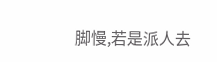脚慢,若是派人去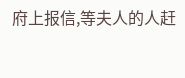府上报信,等夫人的人赶